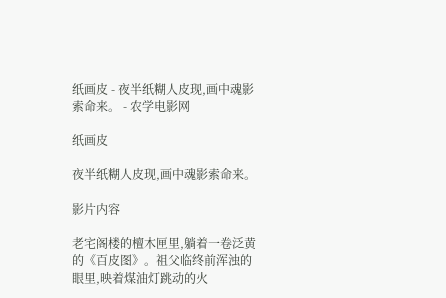纸画皮 - 夜半纸糊人皮现,画中魂影索命来。 - 农学电影网

纸画皮

夜半纸糊人皮现,画中魂影索命来。

影片内容

老宅阁楼的檀木匣里,躺着一卷泛黄的《百皮图》。祖父临终前浑浊的眼里,映着煤油灯跳动的火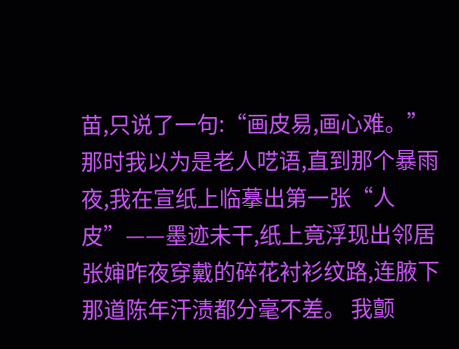苗,只说了一句:“画皮易,画心难。”那时我以为是老人呓语,直到那个暴雨夜,我在宣纸上临摹出第一张“人皮”——墨迹未干,纸上竟浮现出邻居张婶昨夜穿戴的碎花衬衫纹路,连腋下那道陈年汗渍都分毫不差。 我颤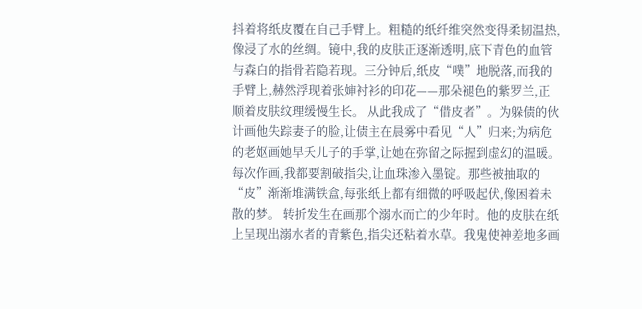抖着将纸皮覆在自己手臂上。粗糙的纸纤维突然变得柔韧温热,像浸了水的丝绸。镜中,我的皮肤正逐渐透明,底下青色的血管与森白的指骨若隐若现。三分钟后,纸皮“噗”地脱落,而我的手臂上,赫然浮现着张婶衬衫的印花——那朵褪色的紫罗兰,正顺着皮肤纹理缓慢生长。 从此我成了“借皮者”。为躲债的伙计画他失踪妻子的脸,让债主在晨雾中看见“人”归来;为病危的老妪画她早夭儿子的手掌,让她在弥留之际握到虚幻的温暖。每次作画,我都要割破指尖,让血珠渗入墨锭。那些被抽取的“皮”渐渐堆满铁盒,每张纸上都有细微的呼吸起伏,像困着未散的梦。 转折发生在画那个溺水而亡的少年时。他的皮肤在纸上呈现出溺水者的青紫色,指尖还粘着水草。我鬼使神差地多画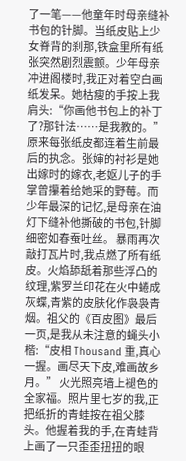了一笔——他童年时母亲缝补书包的针脚。当纸皮贴上少女脊背的刹那,铁盒里所有纸张突然剧烈震颤。少年母亲冲进阁楼时,我正对着空白画纸发呆。她枯瘦的手按上我肩头:“你画他书包上的补丁了?那针法……是我教的。” 原来每张纸皮都连着生前最后的执念。张婶的衬衫是她出嫁时的嫁衣,老妪儿子的手掌曾攥着给她采的野莓。而少年最深的记忆,是母亲在油灯下缝补他撕破的书包,针脚细密如春蚕吐丝。 暴雨再次敲打瓦片时,我点燃了所有纸皮。火焰舔舐着那些浮凸的纹理,紫罗兰印花在火中蜷成灰蝶,青紫的皮肤化作袅袅青烟。祖父的《百皮图》最后一页,是我从未注意的蝇头小楷:“皮相 Thousand 重,真心一握。画尽天下皮,难画故乡月。” 火光照亮墙上褪色的全家福。照片里七岁的我,正把纸折的青蛙按在祖父膝头。他握着我的手,在青蛙背上画了一只歪歪扭扭的眼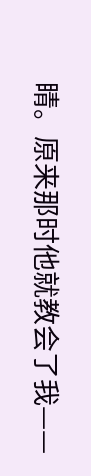睛。原来那时他就教会了我——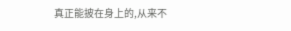真正能披在身上的,从来不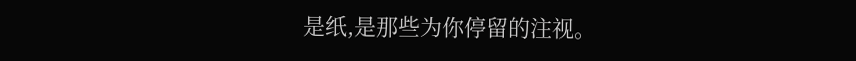是纸,是那些为你停留的注视。